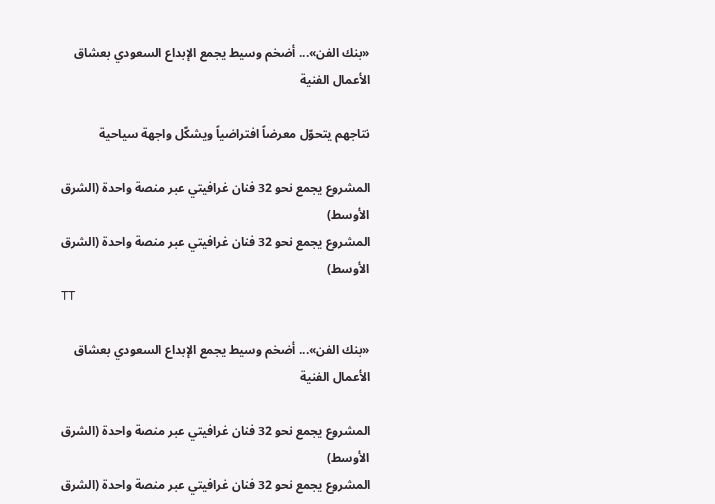«بنك الفن»... أضخم وسيط يجمع الإبداع السعودي بعشاق الأعمال الفنية

نتاجهم يتحوّل معرضاً افتراضياً ويشكّل واجهة سياحية

المشروع يجمع نحو 32 فنان غرافيتي عبر منصة واحدة (الشرق الأوسط)
المشروع يجمع نحو 32 فنان غرافيتي عبر منصة واحدة (الشرق الأوسط)
TT

«بنك الفن»... أضخم وسيط يجمع الإبداع السعودي بعشاق الأعمال الفنية

المشروع يجمع نحو 32 فنان غرافيتي عبر منصة واحدة (الشرق الأوسط)
المشروع يجمع نحو 32 فنان غرافيتي عبر منصة واحدة (الشرق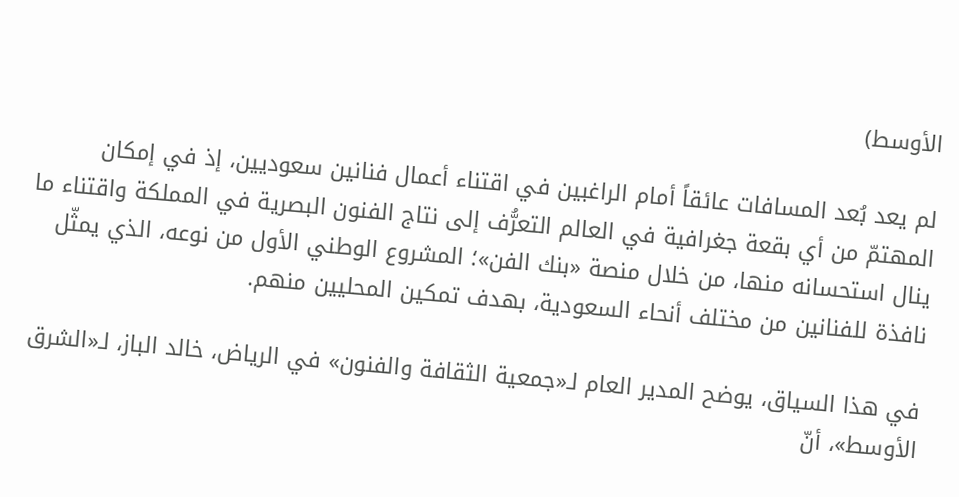الأوسط)

لم يعد بُعد المسافات عائقاً أمام الراغبين في اقتناء أعمال فنانين سعوديين، إذ في إمكان المهتمّ من أي بقعة جغرافية في العالم التعرُّف إلى نتاج الفنون البصرية في المملكة واقتناء ما ينال استحسانه منها، من خلال منصة «بنك الفن»؛ المشروع الوطني الأول من نوعه، الذي يمثّل نافذة للفنانين من مختلف أنحاء السعودية، بهدف تمكين المحليين منهم.

في هذا السياق، يوضح المدير العام لـ«جمعية الثقافة والفنون» في الرياض، خالد الباز، لـ«الشرق الأوسط»، أنّ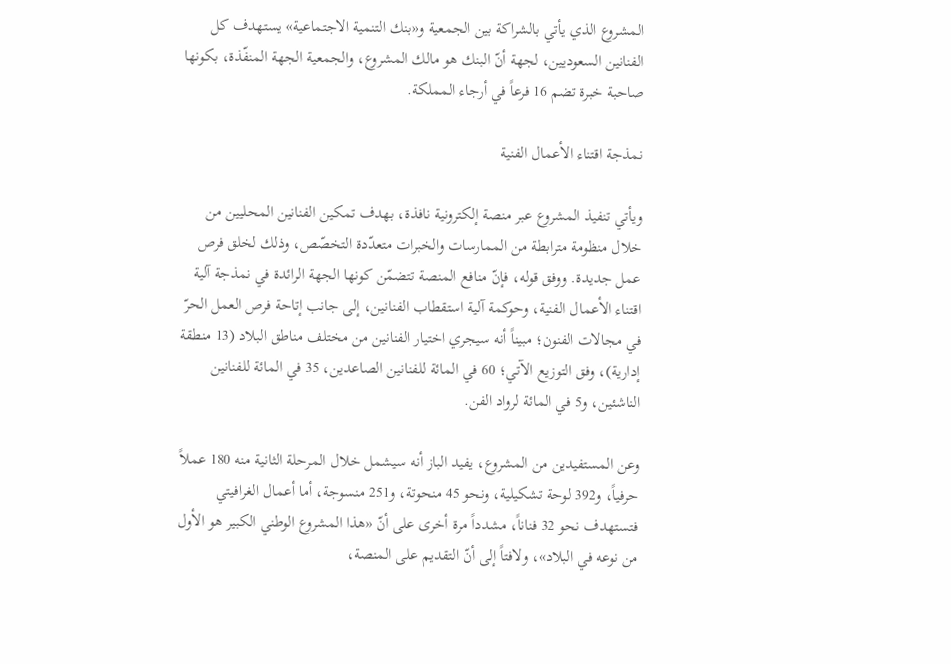المشروع الذي يأتي بالشراكة بين الجمعية و«بنك التنمية الاجتماعية» يستهدف كل الفنانين السعوديين، لجهة أنّ البنك هو مالك المشروع، والجمعية الجهة المنفّذة، بكونها صاحبة خبرة تضم 16 فرعاً في أرجاء المملكة.

نمذجة اقتناء الأعمال الفنية

ويأتي تنفيذ المشروع عبر منصة إلكترونية نافذة، بهدف تمكين الفنانين المحليين من خلال منظومة مترابطة من الممارسات والخبرات متعدّدة التخصّص، وذلك لخلق فرص عمل جديدة. ووفق قوله، فإنّ منافع المنصة تتضمّن كونها الجهة الرائدة في نمذجة آلية اقتناء الأعمال الفنية، وحوكمة آلية استقطاب الفنانين، إلى جانب إتاحة فرص العمل الحرّ في مجالات الفنون؛ مبيناً أنه سيجري اختيار الفنانين من مختلف مناطق البلاد (13 منطقة إدارية)، وفق التوزيع الآتي؛ 60 في المائة للفنانين الصاعدين، 35 في المائة للفنانين الناشئين، و5 في المائة لرواد الفن.

وعن المستفيدين من المشروع، يفيد الباز أنه سيشمل خلال المرحلة الثانية منه 180 عملاً حرفياً، و392 لوحة تشكيلية، ونحو 45 منحوتة، و251 منسوجة، أما أعمال الغرافيتي فتستهدف نحو 32 فناناً، مشدداً مرة أخرى على أنّ «هذا المشروع الوطني الكبير هو الأول من نوعه في البلاد»، ولافتاً إلى أنّ التقديم على المنصة،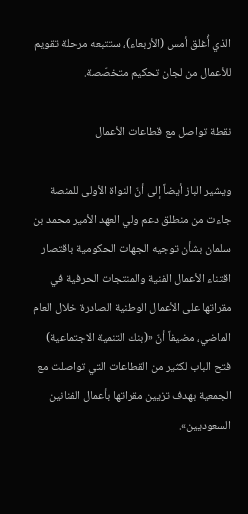الذي أُغلق أمس (الأربعاء)، ستتبعه مرحلة تقويم للأعمال من لجان تحكيم متخصّصة.

نقطة تواصل مع قطاعات الأعمال

ويشير الباز أيضاً إلى أنّ النواة الأولى للمنصة جاءت من منطلق دعم ولي العهد الأمير محمد بن سلمان بشأن توجيه الجهات الحكومية باقتصار اقتناء الأعمال الفنية والمنتجات الحرفية في مقراتها على الأعمال الوطنية الصادرة خلال العام الماضي، مضيفاً أنّ «(بنك التنمية الاجتماعية) فتح الباب لكثير من القطاعات التي تواصلت مع الجمعية بهدف تزيين مقراتها بأعمال الفنانين السعوديين».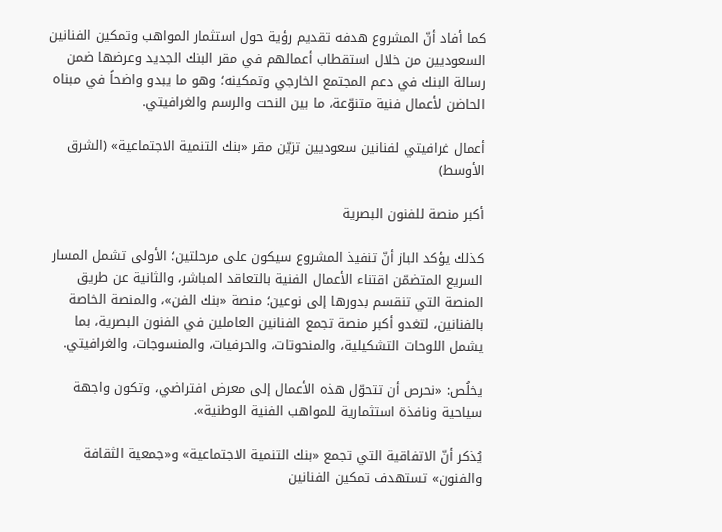كما أفاد أنّ المشروع هدفه تقديم رؤية حول استثمار المواهب وتمكين الفنانين السعوديين من خلال استقطاب أعمالهم في مقر البنك الجديد وعرضها ضمن رسالة البنك في دعم المجتمع الخارجي وتمكينه؛ وهو ما يبدو واضحاً في مبناه الحاضن لأعمال فنية متنوّعة، ما بين النحت والرسم والغرافيتي.

أعمال غرافيتي لفنانين سعوديين تزيّن مقر «بنك التنمية الاجتماعية» (الشرق الأوسط)

أكبر منصة للفنون البصرية

كذلك يؤكد الباز أنّ تنفيذ المشروع سيكون على مرحلتين؛ الأولى تشمل المسار السريع المتضمّن اقتناء الأعمال الفنية بالتعاقد المباشر، والثانية عن طريق المنصة التي تنقسم بدورها إلى نوعين؛ منصة «بنك الفن»، والمنصة الخاصة بالفنانين، لتغدو أكبر منصة تجمع الفنانين العاملين في الفنون البصرية، بما يشمل اللوحات التشكيلية، والمنحوتات، والحرفيات، والمنسوجات، والغرافيتي.

يخلُص: «نحرص أن تتحوّل هذه الأعمال إلى معرض افتراضي، وتكون واجهة سياحية ونافذة استثمارية للمواهب الفنية الوطنية».

يُذكر أنّ الاتفاقية التي تجمع «بنك التنمية الاجتماعية» و«جمعية الثقافة والفنون» تستهدف تمكين الفنانين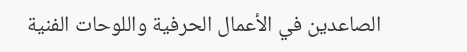الصاعدين في الأعمال الحرفية واللوحات الفنية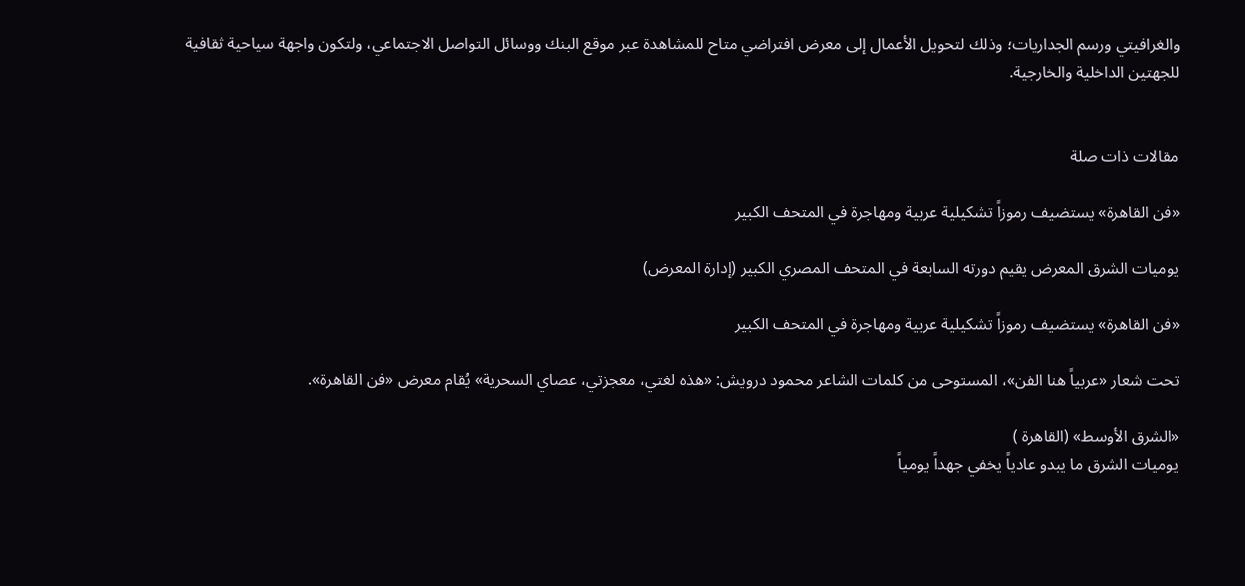والغرافيتي ورسم الجداريات؛ وذلك لتحويل الأعمال إلى معرض افتراضي متاح للمشاهدة عبر موقع البنك ووسائل التواصل الاجتماعي، ولتكون واجهة سياحية ثقافية للجهتين الداخلية والخارجية.


مقالات ذات صلة

«فن القاهرة» يستضيف رموزاً تشكيلية عربية ومهاجرة في المتحف الكبير

يوميات الشرق المعرض يقيم دورته السابعة في المتحف المصري الكبير (إدارة المعرض)

«فن القاهرة» يستضيف رموزاً تشكيلية عربية ومهاجرة في المتحف الكبير

تحت شعار «عربياً هنا الفن»، المستوحى من كلمات الشاعر محمود درويش: «هذه لغتي، معجزتي، عصاي السحرية» يُقام معرض «فن القاهرة».

«الشرق الأوسط» (القاهرة )
يوميات الشرق ما يبدو عادياً يخفي جهداً يومياً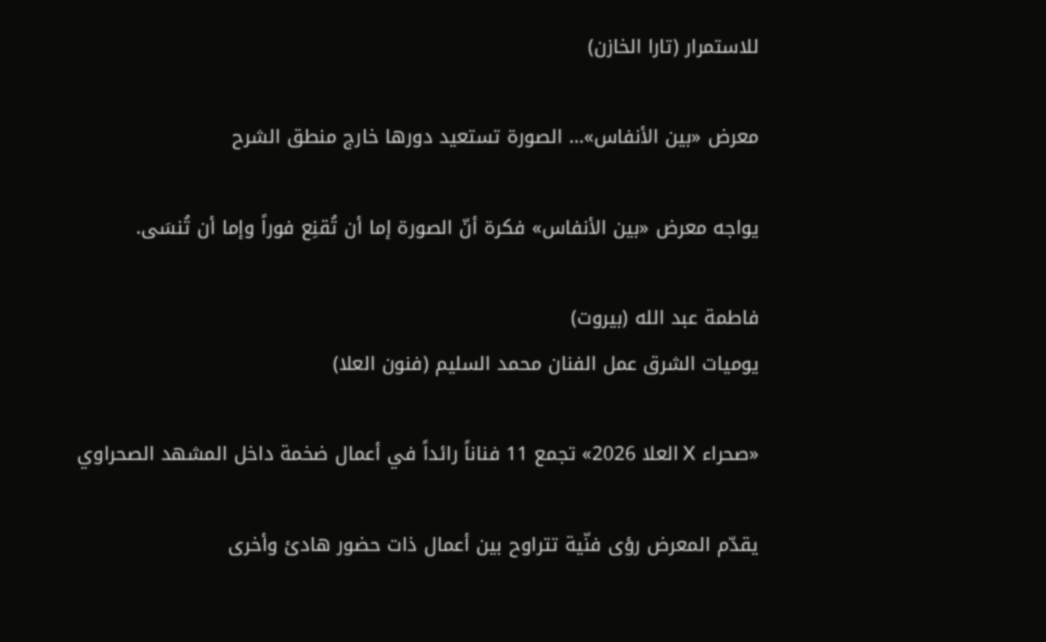للاستمرار (تارا الخازن)

معرض «بين الأنفاس»... الصورة تستعيد دورها خارج منطق الشرح

يواجه معرض «بين الأنفاس» فكرة أنّ الصورة إما أن تُقنِع فوراً وإما أن تُنسَى.

فاطمة عبد الله (بيروت)
يوميات الشرق عمل الفنان محمد السليم (فنون العلا)

«صحراء X العلا 2026» تجمع 11 فناناً رائداً في أعمال ضخمة داخل المشهد الصحراوي

يقدّم المعرض رؤى فنّية تتراوح بين أعمال ذات حضور هادئ وأخرى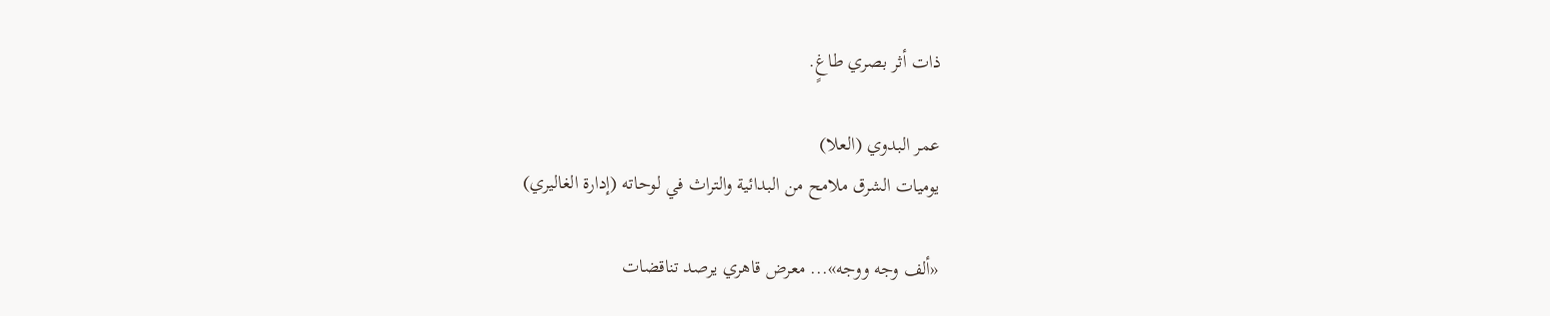ذات أثر بصري طاغٍ.

عمر البدوي (العلا)
يوميات الشرق ملامح من البدائية والتراث في لوحاته (إدارة الغاليري)

«ألف وجه ووجه»... معرض قاهري يرصد تناقضات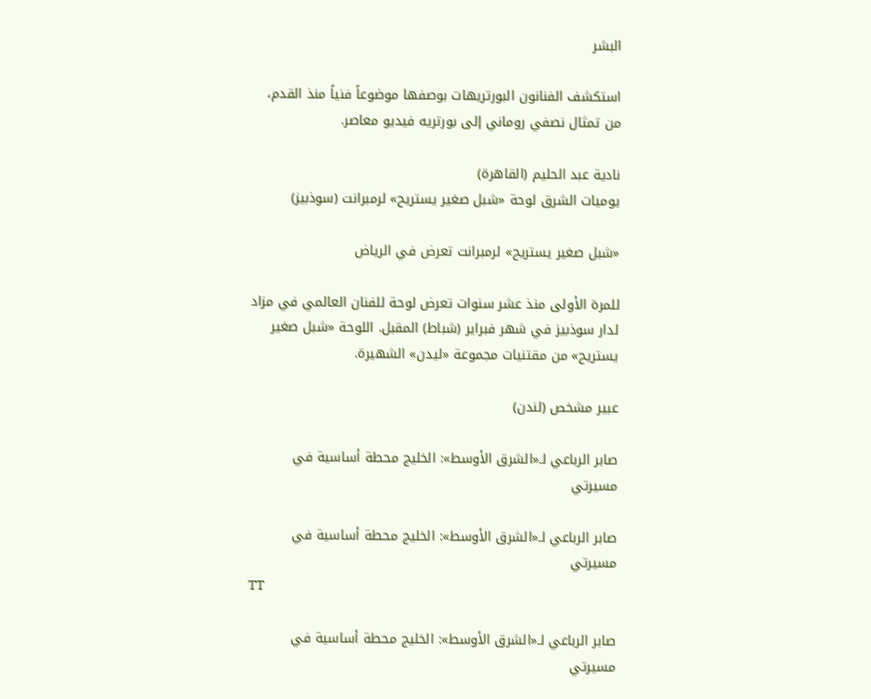البشر

استكشف الفنانون البورتريهات بوصفها موضوعاً فنياً منذ القدم، من تمثال نصفي روماني إلى بورتريه فيديو معاصر.

نادية عبد الحليم (القاهرة)
يوميات الشرق لوحة «شبل صغير يستريح» لرمبرانت (سوذبيز)

«شبل صغير يستريح» لرمبرانت تعرض في الرياض

للمرة الأولى منذ عشر سنوات تعرض لوحة للفنان العالمي في مزاد لدار سوذبيز في شهر فبراير (شباط) المقبل. اللوحة «شبل صغير يستريح» من مقتنيات مجموعة «ليدن» الشهيرة.

عبير مشخص (لندن)

صابر الرباعي لـ«الشرق الأوسط»: الخليج محطة أساسية في مسيرتي

صابر الرباعي لـ«الشرق الأوسط»: الخليج محطة أساسية في مسيرتي
TT

صابر الرباعي لـ«الشرق الأوسط»: الخليج محطة أساسية في مسيرتي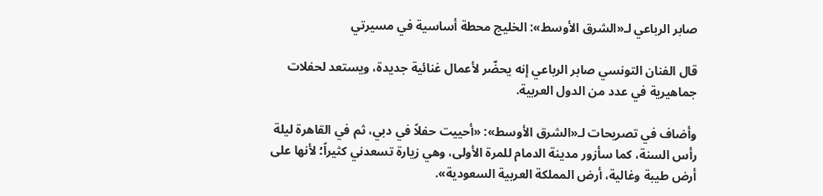صابر الرباعي لـ«الشرق الأوسط»: الخليج محطة أساسية في مسيرتي

قال الفنان التونسي صابر الرباعي إنه يحضّر لأعمال غنائية جديدة، ويستعد لحفلات جماهيرية في عدد من الدول العربية.

وأضاف في تصريحات لـ«الشرق الأوسط»: «أحييت حفلاً في دبي، ثم في القاهرة ليلة رأس السنة، كما سأزور مدينة الدمام للمرة الأولى، وهي زيارة تسعدني كثيراً؛ لأنها على أرض طيبة وغالية، أرض المملكة العربية السعودية».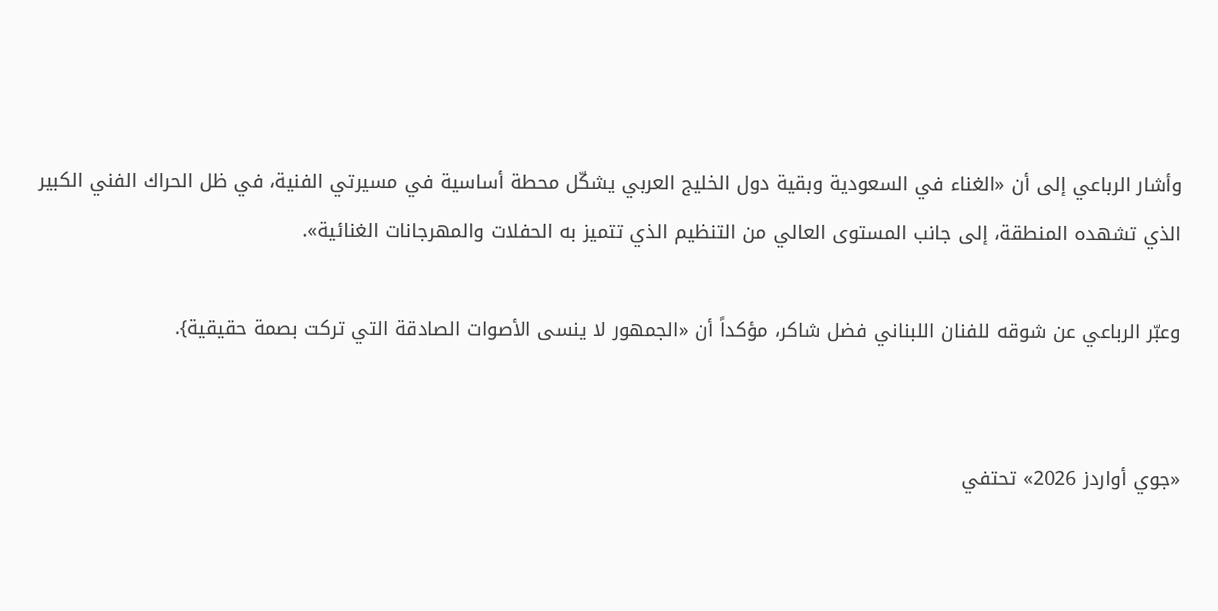وأشار الرباعي إلى أن «الغناء في السعودية وبقية دول الخليج العربي يشكّل محطة أساسية في مسيرتي الفنية، في ظل الحراك الفني الكبير الذي تشهده المنطقة، إلى جانب المستوى العالي من التنظيم الذي تتميز به الحفلات والمهرجانات الغنائية».

وعبّر الرباعي عن شوقه للفنان اللبناني فضل شاكر، مؤكداً أن «الجمهور لا ينسى الأصوات الصادقة التي تركت بصمة حقيقية}.


«جوي أواردز 2026» تحتفي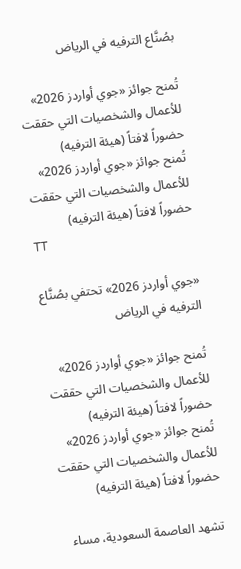بصُنَّاع الترفيه في الرياض

تُمنح جوائز «جوي أواردز 2026» للأعمال والشخصيات التي حققت حضوراً لافتاً (هيئة الترفيه)
تُمنح جوائز «جوي أواردز 2026» للأعمال والشخصيات التي حققت حضوراً لافتاً (هيئة الترفيه)
TT

«جوي أواردز 2026» تحتفي بصُنَّاع الترفيه في الرياض

تُمنح جوائز «جوي أواردز 2026» للأعمال والشخصيات التي حققت حضوراً لافتاً (هيئة الترفيه)
تُمنح جوائز «جوي أواردز 2026» للأعمال والشخصيات التي حققت حضوراً لافتاً (هيئة الترفيه)

تشهد العاصمة السعودية، مساء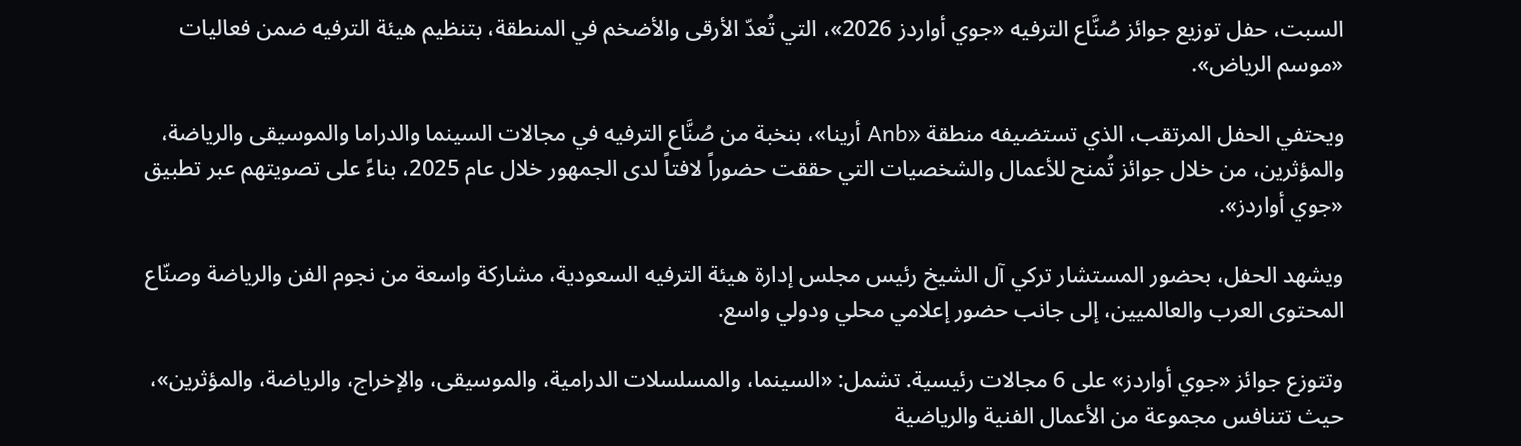السبت، حفل توزيع جوائز صُنَّاع الترفيه «جوي أواردز 2026»، التي تُعدّ الأرقى والأضخم في المنطقة، بتنظيم هيئة الترفيه ضمن فعاليات «موسم الرياض».

ويحتفي الحفل المرتقب، الذي تستضيفه منطقة «Anb أرينا»، بنخبة من صُنَّاع الترفيه في مجالات السينما والدراما والموسيقى والرياضة، والمؤثرين، من خلال جوائز تُمنح للأعمال والشخصيات التي حققت حضوراً لافتاً لدى الجمهور خلال عام 2025، بناءً على تصويتهم عبر تطبيق «جوي أواردز».

ويشهد الحفل، بحضور المستشار تركي آل الشيخ رئيس مجلس إدارة هيئة الترفيه السعودية، مشاركة واسعة من نجوم الفن والرياضة وصنّاع المحتوى العرب والعالميين، إلى جانب حضور إعلامي محلي ودولي واسع.

وتتوزع جوائز «جوي أواردز» على 6 مجالات رئيسية. تشمل: «السينما، والمسلسلات الدرامية، والموسيقى، والإخراج، والرياضة، والمؤثرين»، حيث تتنافس مجموعة من الأعمال الفنية والرياضية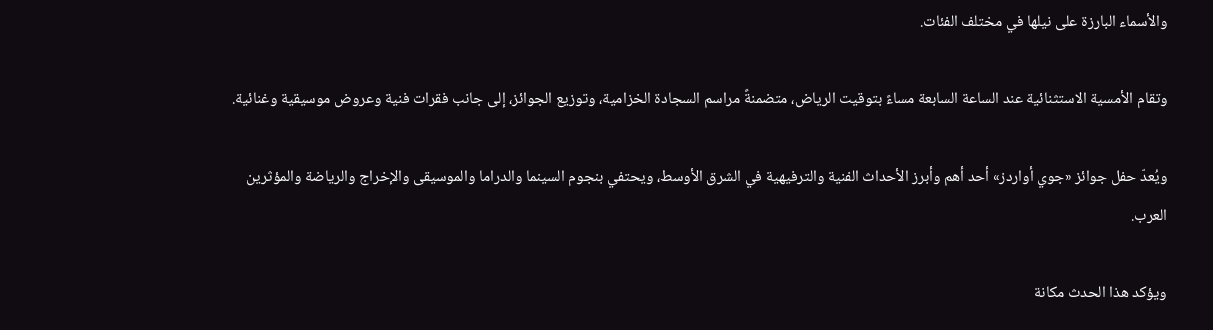والأسماء البارزة على نيلها في مختلف الفئات.

وتقام الأمسية الاستثنائية عند الساعة السابعة مساءً بتوقيت الرياض، متضمنةً مراسم السجادة الخزامية، وتوزيع الجوائز، إلى جانب فقرات فنية وعروض موسيقية وغنائية.

ويُعدّ حفل جوائز «جوي أواردز» أحد أهم وأبرز الأحداث الفنية والترفيهية في الشرق الأوسط، ويحتفي بنجوم السينما والدراما والموسيقى والإخراج والرياضة والمؤثرين العرب.

ويؤكد هذا الحدث مكانة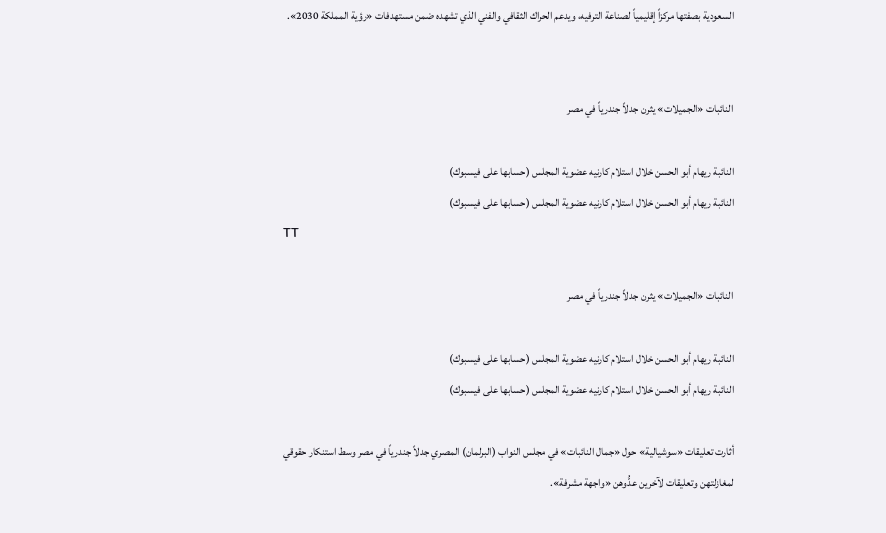السعودية بصفتها مركزاً إقليمياً لصناعة الترفيه، ويدعم الحراك الثقافي والفني الذي تشهده ضمن مستهدفات «رؤية المملكة 2030».


النائبات «الجميلات» يثرن جدلاً جندرياً في مصر

النائبة ريهام أبو الحسن خلال استلام كارنيه عضوية المجلس (حسابها على فيسبوك)
النائبة ريهام أبو الحسن خلال استلام كارنيه عضوية المجلس (حسابها على فيسبوك)
TT

النائبات «الجميلات» يثرن جدلاً جندرياً في مصر

النائبة ريهام أبو الحسن خلال استلام كارنيه عضوية المجلس (حسابها على فيسبوك)
النائبة ريهام أبو الحسن خلال استلام كارنيه عضوية المجلس (حسابها على فيسبوك)

أثارت تعليقات «سوشيالية» حول «جمال النائبات» في مجلس النواب (البرلمان) المصري جدلاً جندرياً في مصر وسط استنكار حقوقي لمغازلتهن وتعليقات لآخرين عدُّوهن «واجهة مشرفة».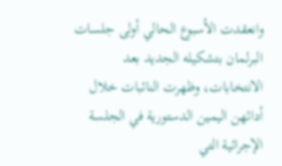وانعقدت الأسبوع الحالي أولى جلسات البرلمان بتشكيله الجديد بعد الانتخابات، وظهرت النائبات خلال أدائهن اليمين الدستورية في الجلسة الإجرائية التي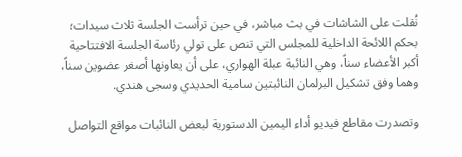نُقلت على الشاشات في بث مباشر، في حين ترأست الجلسة ثلاث سيدات؛ بحكم اللائحة الداخلية للمجلس التي تنص على تولي رئاسة الجلسة الافتتاحية أكبر الأعضاء سناً، وهي النائبة عبلة الهواري، على أن يعاونها أصغر عضوين سناً، وهما وفق تشكيل البرلمان النائبتين سامية الحديدي وسجى هندي.

وتصدرت مقاطع فيديو أداء اليمين الدستورية لبعض النائبات مواقع التواصل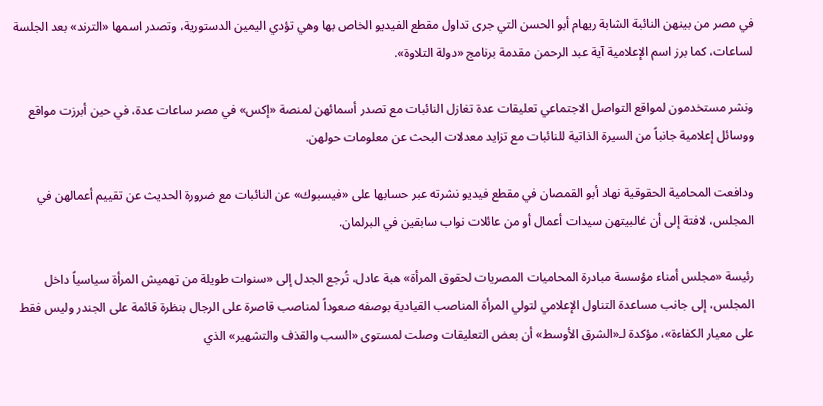في مصر من بينهن النائبة الشابة ريهام أبو الحسن التي جرى تداول مقطع الفيديو الخاص بها وهي تؤدي اليمين الدستورية، وتصدر اسمها «الترند» بعد الجلسة لساعات، كما برز اسم الإعلامية آية عبد الرحمن مقدمة برنامج «دولة التلاوة».

ونشر مستخدمون لمواقع التواصل الاجتماعي تعليقات عدة تغازل النائبات مع تصدر أسمائهن لمنصة «إكس» في مصر ساعات عدة، في حين أبرزت مواقع ووسائل إعلامية جانباً من السيرة الذاتية للنائبات مع تزايد معدلات البحث عن معلومات حولهن.

ودافعت المحامية الحقوقية نهاد أبو القمصان في مقطع فيديو نشرته عبر حسابها على «فيسبوك» عن النائبات مع ضرورة الحديث عن تقييم أعمالهن في المجلس، لافتة إلى أن غالبيتهن سيدات أعمال أو من عائلات نواب سابقين في البرلمان.

رئيسة «مجلس أمناء مؤسسة مبادرة المحاميات المصريات لحقوق المرأة» هبة عادل، تُرجع الجدل إلى «سنوات طويلة من تهميش المرأة سياسياً داخل المجلس، إلى جانب مساعدة التناول الإعلامي لتولي المرأة المناصب القيادية بوصفه صعوداً لمناصب قاصرة على الرجال بنظرة قائمة على الجندر وليس فقط على معيار الكفاءة»، مؤكدة لـ«الشرق الأوسط» أن بعض التعليقات وصلت لمستوى «السب والقذف والتشهير» الذي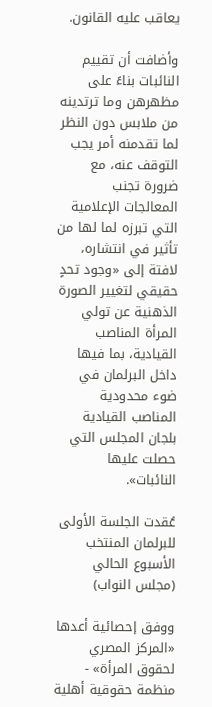يعاقب عليه القانون.

وأضافت أن تقييم النائبات بناءً على مظهرهن وما ترتدينه من ملابس دون النظر لما تقدمنه أمر يجب التوقف عنه، مع ضرورة تجنب المعالجات الإعلامية التي تبرزه لما لها من تأثير في انتشاره، لافتة إلى «وجود تحدٍ حقيقي لتغيير الصورة الذهنية عن تولي المرأة المناصب القيادية، بما فيها داخل البرلمان في ضوء محدودية المناصب القيادية بلجان المجلس التي حصلت عليها النائبات».

عُقدت الجلسة الأولى للبرلمان المنتخب الأسبوع الحالي (مجلس النواب)

ووفق إحصائية أعدها «المركز المصري لحقوق المرأة» - منظمة حقوقية أهلية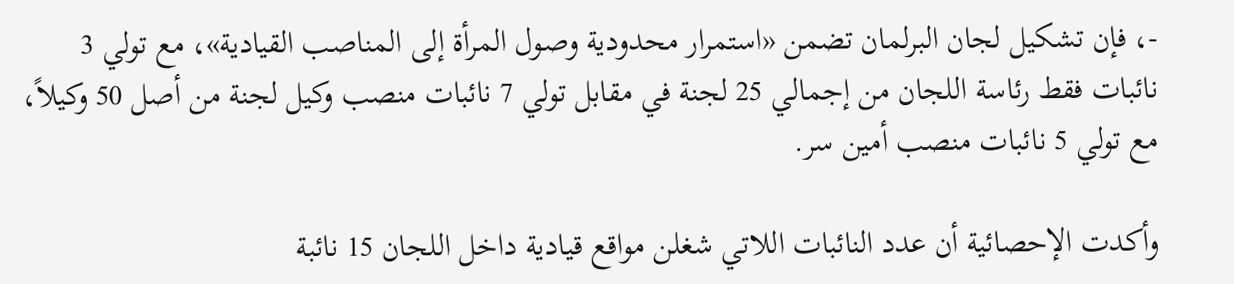-، فإن تشكيل لجان البرلمان تضمن «استمرار محدودية وصول المرأة إلى المناصب القيادية»، مع تولي 3 نائبات فقط رئاسة اللجان من إجمالي 25 لجنة في مقابل تولي 7 نائبات منصب وكيل لجنة من أصل 50 وكيلاً، مع تولي 5 نائبات منصب أمين سر.

وأكدت الإحصائية أن عدد النائبات اللاتي شغلن مواقع قيادية داخل اللجان 15 نائبة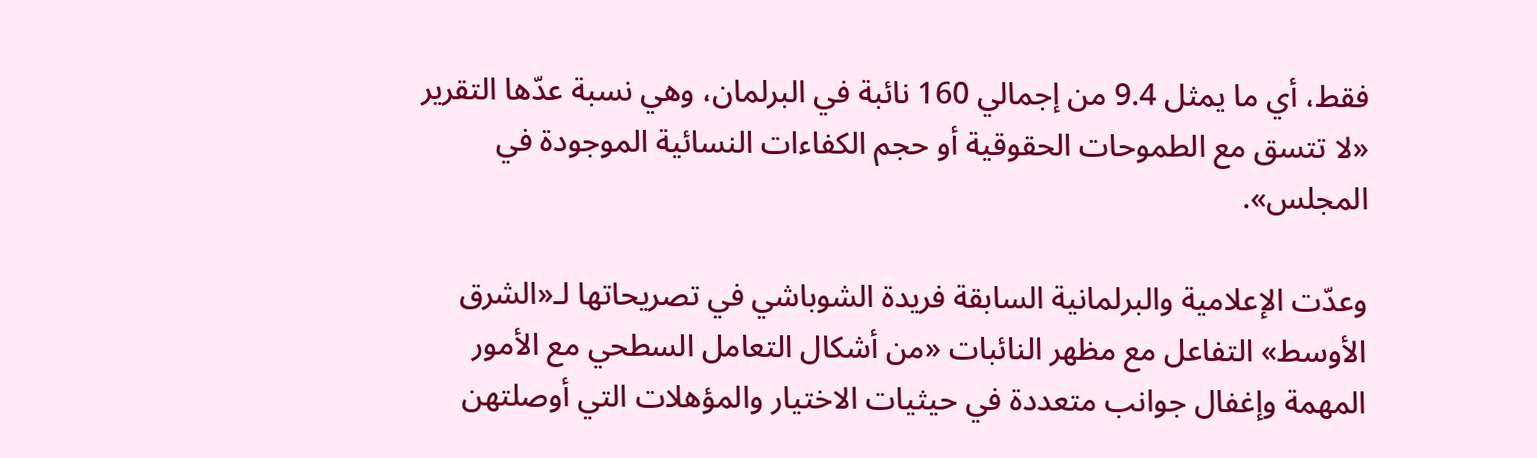فقط، أي ما يمثل 9.4 من إجمالي 160 نائبة في البرلمان، وهي نسبة عدّها التقرير «لا تتسق مع الطموحات الحقوقية أو حجم الكفاءات النسائية الموجودة في المجلس».

وعدّت الإعلامية والبرلمانية السابقة فريدة الشوباشي في تصريحاتها لـ«الشرق الأوسط» التفاعل مع مظهر النائبات «من أشكال التعامل السطحي مع الأمور المهمة وإغفال جوانب متعددة في حيثيات الاختيار والمؤهلات التي أوصلتهن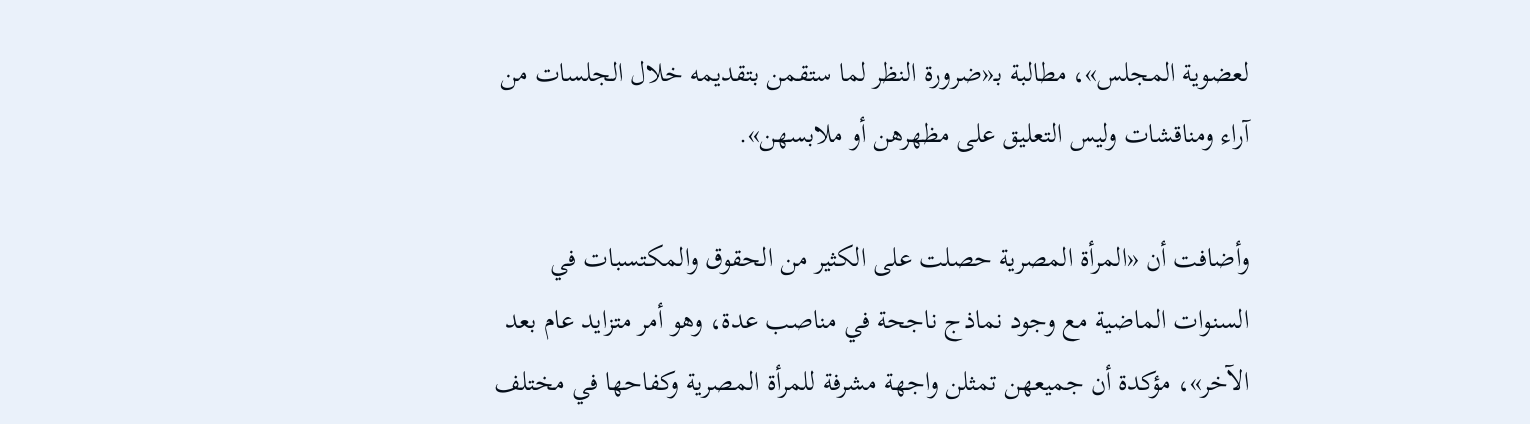لعضوية المجلس»، مطالبة بـ«ضرورة النظر لما ستقمن بتقديمه خلال الجلسات من آراء ومناقشات وليس التعليق على مظهرهن أو ملابسهن».

وأضافت أن «المرأة المصرية حصلت على الكثير من الحقوق والمكتسبات في السنوات الماضية مع وجود نماذج ناجحة في مناصب عدة، وهو أمر متزايد عام بعد الآخر»، مؤكدة أن جميعهن تمثلن واجهة مشرفة للمرأة المصرية وكفاحها في مختلف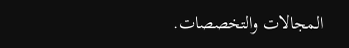المجالات والتخصصات.